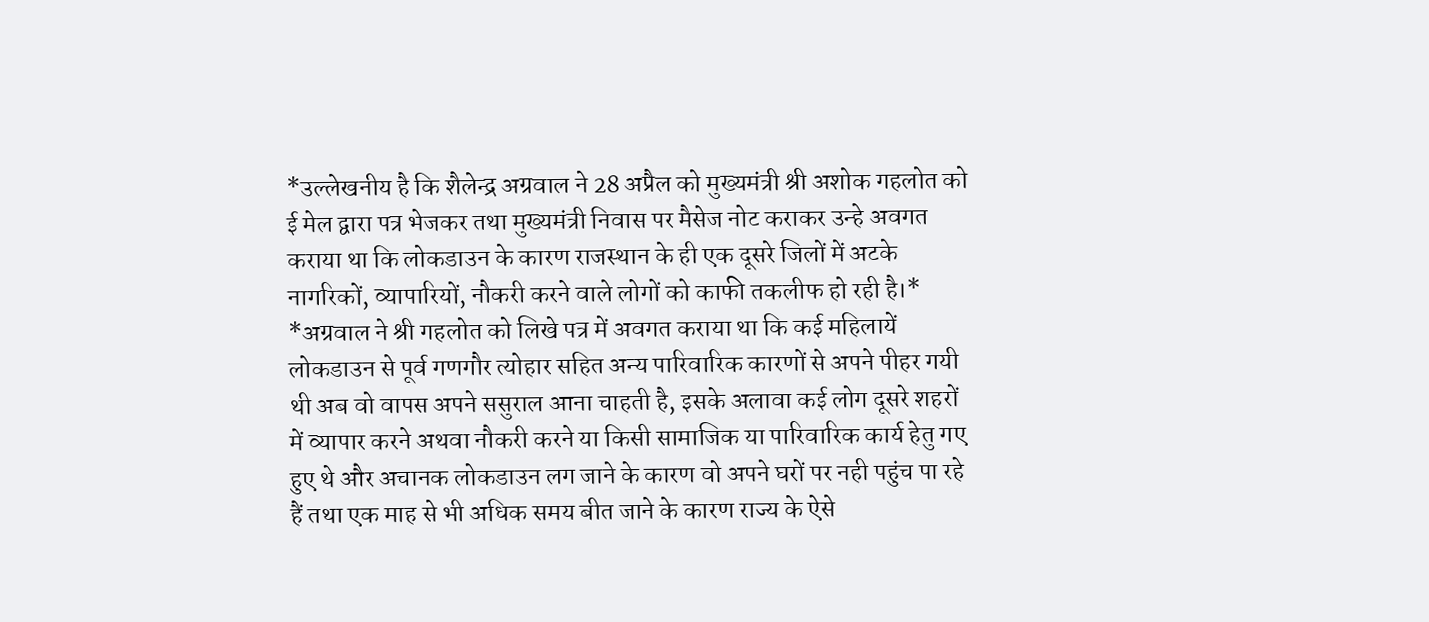*उल्लेखनीय है कि शैलेन्द्र अग्रवाल ने 28 अप्रैल को मुख्यमंत्री श्री अशोक गहलोत को ई मेल द्वारा पत्र भेजकर तथा मुख्यमंत्री निवास पर मैसेज नोट कराकर उन्हे अवगत कराया था कि लोकडाउन के कारण राजस्थान के ही एक दूसरे जिलों में अटके नागरिकों, व्यापारियों, नौकरी करने वाले लोगों को काफी तकलीफ हो रही है।*
*अग्रवाल ने श्री गहलोत को लिखे पत्र में अवगत कराया था कि कई महिलायें लोकडाउन से पूर्व गणगौर त्योहार सहित अन्य पारिवारिक कारणों से अपने पीहर गयी थी अब वो वापस अपने ससुराल आना चाहती है, इसके अलावा कई लोग दूसरे शहरों में व्यापार करने अथवा नौकरी करने या किसी सामाजिक या पारिवारिक कार्य हेतु गए हुए थे और अचानक लोकडाउन लग जाने के कारण वो अपने घरों पर नही पहुंच पा रहे हैं तथा एक माह से भी अधिक समय बीत जाने के कारण राज्य के ऐसे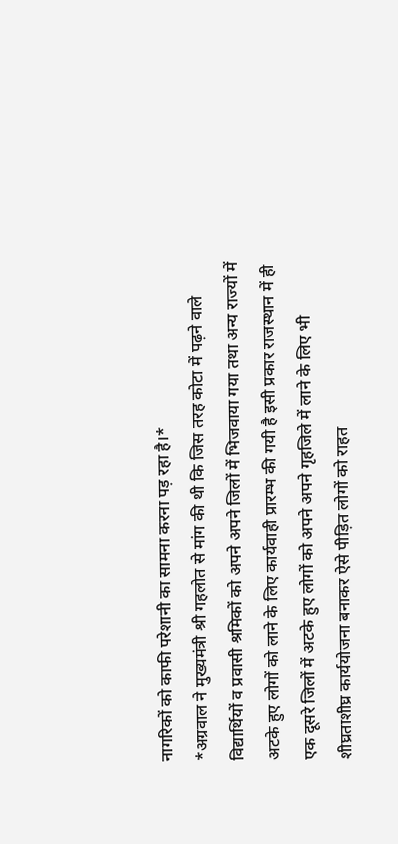नागरिकों को काफी परेशानी का सामना करना पड़ रहा है।*
*अग्रवाल ने मुख्यमंत्री श्री गहलोत से मांग की थी कि जिस तरह कोटा में पढ़ने वाले विद्यार्थियों व प्रवासी श्रमिकों को अपने अपने जिलों में भिजवाया गया तथा अन्य राज्यों में अटके हुए लोगों को लाने के लिए कार्यवाही प्रारम्भ की गयी है इसी प्रकार राजस्थान में ही एक दूसरे जिलों में अटके हुए लोगों को अपने अपने गृहजिले में लाने के लिए भी शीघ्रताशीघ्र कार्ययोजना बनाकर ऐसे पीड़ित लोगों को राहत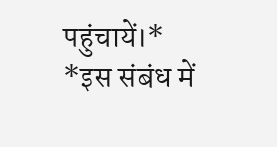पहुंचायें।*
*इस संबंध में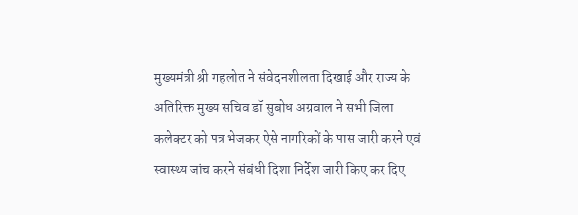मुख्यमंत्री श्री गहलोत ने संवेदनशीलता दिखाई और राज्य के अतिरिक्त मुख्य सचिव डॉ सुबोध अग्रवाल ने सभी जिला कलेक्टर को पत्र भेजकर ऐसे नागरिकों के पास जारी करने एवं स्वास्थ्य जांच करने संबंधी दिशा निर्देश जारी किए कर दिए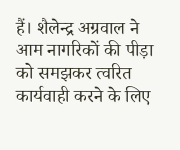हैं। शैलेन्द्र अग्रवाल ने आम नागरिकों की पीड़ा को समझकर त्वरित कार्यवाही करने के लिए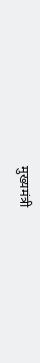मुख्यमंत्री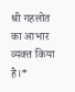श्री गहलोत का आभार व्यक्त किया है।*